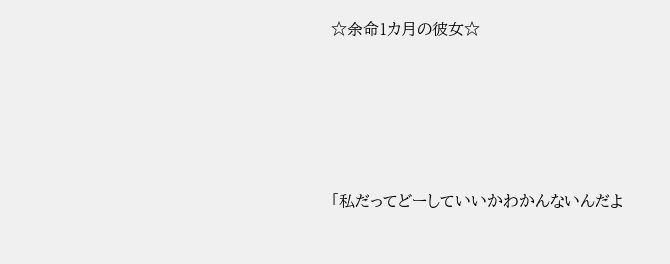☆余命1カ月の彼女☆





「私だってどーしていいかわかんないんだよ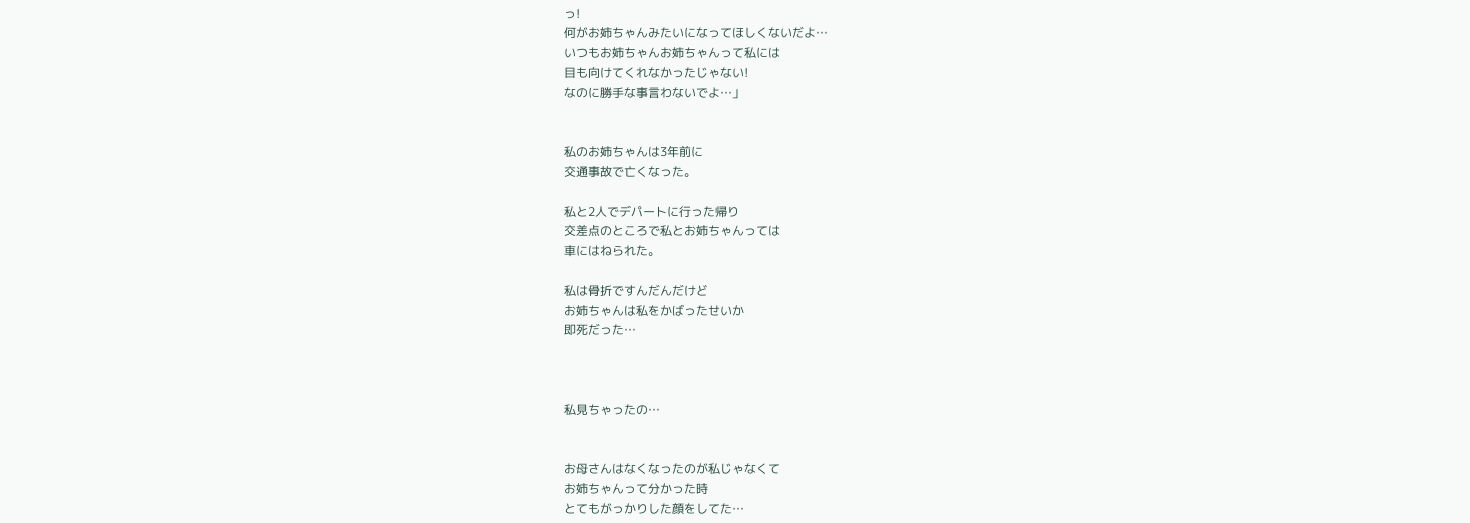っ!
何がお姉ちゃんみたいになってほしくないだよ…
いつもお姉ちゃんお姉ちゃんって私には
目も向けてくれなかったじゃない!
なのに勝手な事言わないでよ…」


私のお姉ちゃんは3年前に
交通事故で亡くなった。

私と2人でデパートに行った帰り
交差点のところで私とお姉ちゃんっては
車にはねられた。

私は骨折ですんだんだけど
お姉ちゃんは私をかばったせいか
即死だった…



私見ちゃったの…


お母さんはなくなったのが私じゃなくて
お姉ちゃんって分かった時
とてもがっかりした顔をしてた…